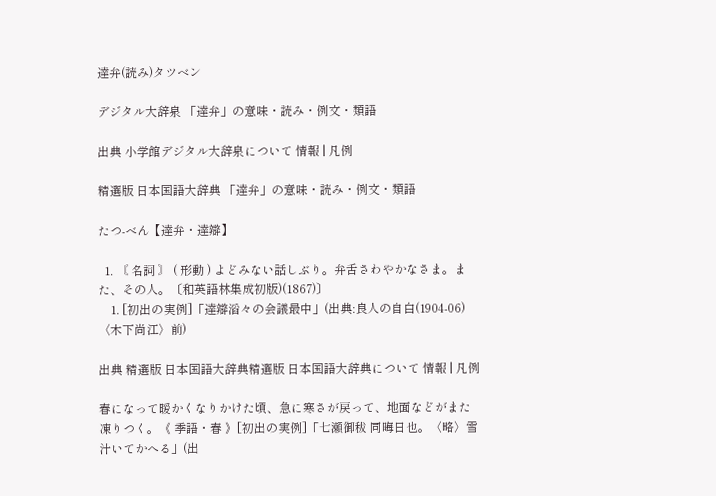達弁(読み)タツベン

デジタル大辞泉 「達弁」の意味・読み・例文・類語

出典 小学館デジタル大辞泉について 情報 | 凡例

精選版 日本国語大辞典 「達弁」の意味・読み・例文・類語

たつ‐べん【達弁・達辯】

  1. 〘 名詞 〙 ( 形動 ) よどみない話しぶり。弁舌さわやかなさま。また、その人。〔和英語林集成初版)(1867)〕
    1. [初出の実例]「達辯滔々の会議最中」(出典:良人の自白(1904‐06)〈木下尚江〉前)

出典 精選版 日本国語大辞典精選版 日本国語大辞典について 情報 | 凡例

春になって暖かくなりかけた頃、急に寒さが戻って、地面などがまた凍りつく。《 季語・春 》[初出の実例]「七瀬御秡 同晦日也。〈略〉雪汁いてかへる」(出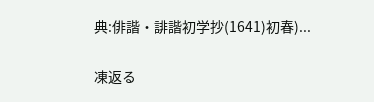典:俳諧・誹諧初学抄(1641)初春)...

凍返る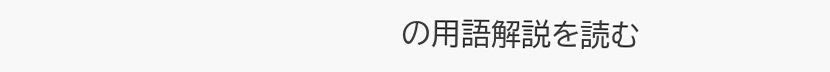の用語解説を読む